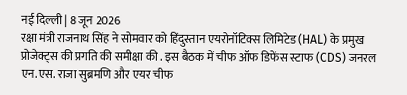नई दिल्ली | 8 जून 2026
रक्षा मंत्री राजनाथ सिंह ने सोमवार को हिंदुस्तान एयरोनॉटिक्स लिमिटेड (HAL) के प्रमुख प्रोजेक्ट्स की प्रगति की समीक्षा की . इस बैठक में चीफ ऑफ डिफेंस स्टाफ (CDS) जनरल एन.एस. राजा सुब्रमणि और एयर चीफ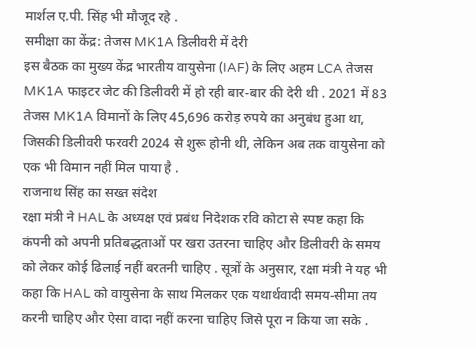मार्शल ए.पी. सिंह भी मौजूद रहे .
समीक्षा का केंद्र: तेजस MK1A डिलीवरी में देरी
इस बैठक का मुख्य केंद्र भारतीय वायुसेना (IAF) के लिए अहम LCA तेजस MK1A फाइटर जेट की डिलीवरी में हो रही बार-बार की देरी थी . 2021 में 83 तेजस MK1A विमानों के लिए 45,696 करोड़ रुपये का अनुबंध हुआ था, जिसकी डिलीवरी फरवरी 2024 से शुरू होनी थी, लेकिन अब तक वायुसेना को एक भी विमान नहीं मिल पाया है .
राजनाथ सिंह का सख्त संदेश
रक्षा मंत्री ने HAL के अध्यक्ष एवं प्रबंध निदेशक रवि कोटा से स्पष्ट कहा कि कंपनी को अपनी प्रतिबद्धताओं पर खरा उतरना चाहिए और डिलीवरी के समय को लेकर कोई ढिलाई नहीं बरतनी चाहिए . सूत्रों के अनुसार, रक्षा मंत्री ने यह भी कहा कि HAL को वायुसेना के साथ मिलकर एक यथार्थवादी समय-सीमा तय करनी चाहिए और ऐसा वादा नहीं करना चाहिए जिसे पूरा न किया जा सके .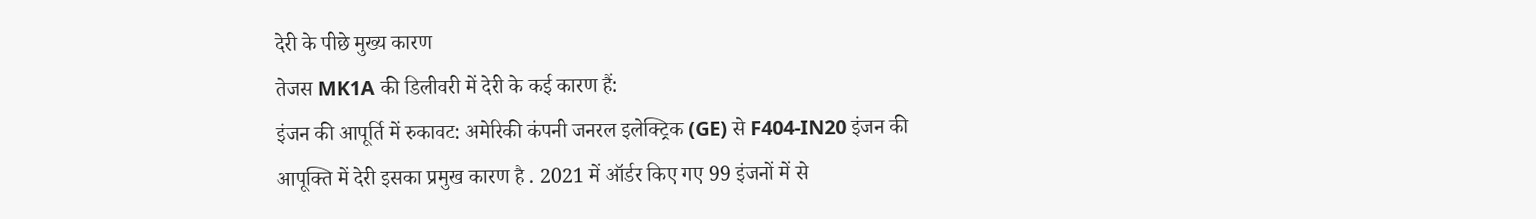देरी के पीछे मुख्य कारण
तेजस MK1A की डिलीवरी में देरी के कई कारण हैं:
इंजन की आपूर्ति में रुकावट: अमेरिकी कंपनी जनरल इलेक्ट्रिक (GE) से F404-IN20 इंजन की आपूक्ति में देरी इसका प्रमुख कारण है . 2021 में ऑर्डर किए गए 99 इंजनों में से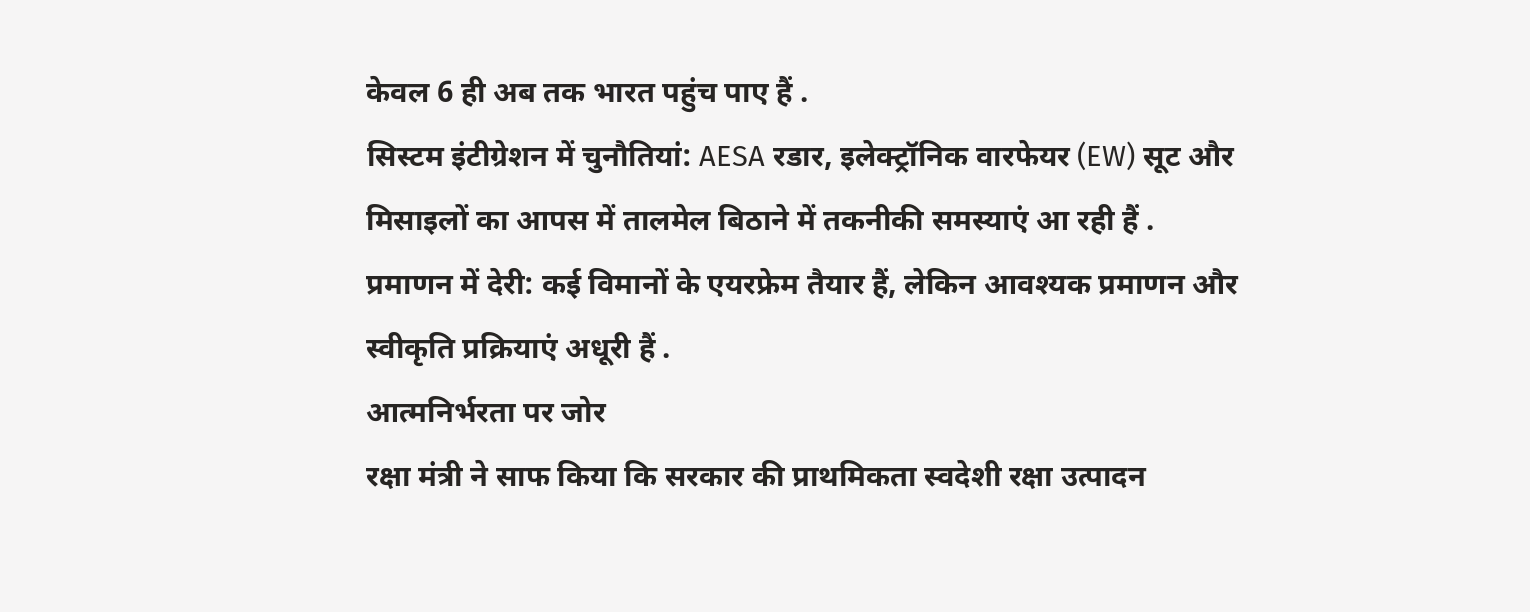केवल 6 ही अब तक भारत पहुंच पाए हैं .
सिस्टम इंटीग्रेशन में चुनौतियां: AESA रडार, इलेक्ट्रॉनिक वारफेयर (EW) सूट और मिसाइलों का आपस में तालमेल बिठाने में तकनीकी समस्याएं आ रही हैं .
प्रमाणन में देरी: कई विमानों के एयरफ्रेम तैयार हैं, लेकिन आवश्यक प्रमाणन और स्वीकृति प्रक्रियाएं अधूरी हैं .
आत्मनिर्भरता पर जोर
रक्षा मंत्री ने साफ किया कि सरकार की प्राथमिकता स्वदेशी रक्षा उत्पादन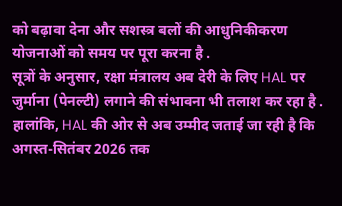को बढ़ावा देना और सशस्त्र बलों की आधुनिकीकरण योजनाओं को समय पर पूरा करना है .
सूत्रों के अनुसार, रक्षा मंत्रालय अब देरी के लिए HAL पर जुर्माना (पेनल्टी) लगाने की संभावना भी तलाश कर रहा है . हालांकि, HAL की ओर से अब उम्मीद जताई जा रही है कि अगस्त-सितंबर 2026 तक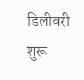डिलीवरी शुरू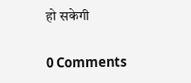हो सकेगी

0 Comments